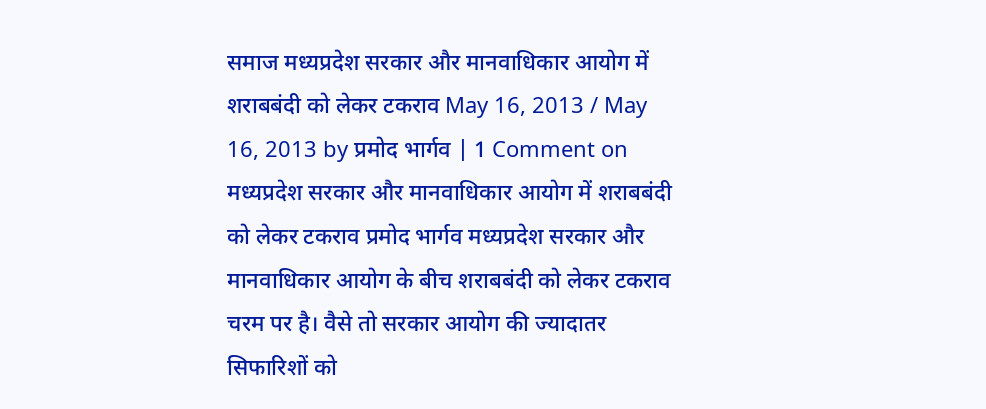समाज मध्यप्रदेश सरकार और मानवाधिकार आयोग में शराबबंदी को लेकर टकराव May 16, 2013 / May 16, 2013 by प्रमोद भार्गव | 1 Comment on मध्यप्रदेश सरकार और मानवाधिकार आयोग में शराबबंदी को लेकर टकराव प्रमोद भार्गव मध्यप्रदेश सरकार और मानवाधिकार आयोग के बीच शराबबंदी को लेकर टकराव चरम पर है। वैसे तो सरकार आयोग की ज्यादातर सिफारिशों को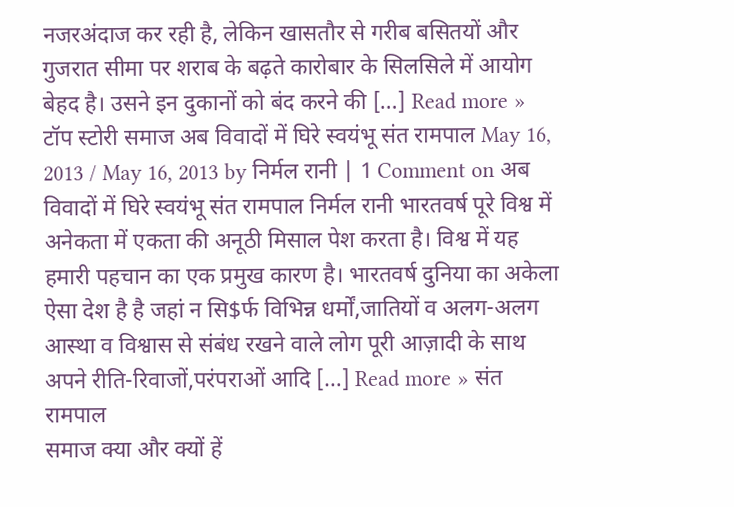नजरअंदाज कर रही है, लेकिन खासतौर से गरीब बसितयों और गुजरात सीमा पर शराब के बढ़ते कारोबार के सिलसिले में आयोग बेहद है। उसने इन दुकानों को बंद करने की […] Read more »
टॉप स्टोरी समाज अब विवादों में घिरे स्वयंभू संत रामपाल May 16, 2013 / May 16, 2013 by निर्मल रानी | 1 Comment on अब विवादों में घिरे स्वयंभू संत रामपाल निर्मल रानी भारतवर्ष पूरे विश्व में अनेकता में एकता की अनूठी मिसाल पेश करता है। विश्व में यह हमारी पहचान का एक प्रमुख कारण है। भारतवर्ष दुनिया का अकेला ऐसा देश है है जहां न सि$र्फ विभिन्न धर्मों,जातियों व अलग-अलग आस्था व विश्वास से संबंध रखने वाले लोग पूरी आज़ादी के साथ अपने रीति-रिवाजों,परंपराओं आदि […] Read more » संत रामपाल
समाज क्या और क्यों हें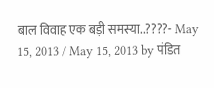बाल विवाह एक बड़ी समस्या..????- May 15, 2013 / May 15, 2013 by पंडित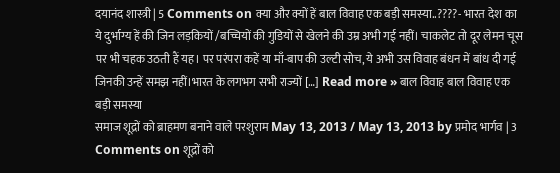दयानंद शास्त्री | 5 Comments on क्या और क्यों हें बाल विवाह एक बड़ी समस्या..????- भारत देश का ये दुर्भाग्य हें की जिन लड़कियों /बच्चियों की गुडियों से खेलने की उम्र अभी गई नहीं। चाकलेट तो दूर लेमन चूस पर भी चहक उठती हैं यह। पर परंपरा कहें या माँ-बाप की उल्टी सोच, ये अभी उस विवाह बंधन में बांध दी गई जिनकी उन्हें समझ नहीं।भारत के लगभग सभी राज्यों […] Read more » बाल विवाह बाल विवाह एक बड़ी समस्या
समाज शूद्रों को ब्राहमण बनाने वाले परशुराम May 13, 2013 / May 13, 2013 by प्रमोद भार्गव | 3 Comments on शूद्रों को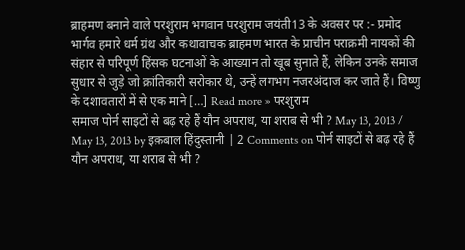ब्राहमण बनाने वाले परशुराम भगवान परशुराम जयंती13 के अवसर पर :- प्रमोद भार्गव हमारे धर्म ग्रंथ और कथावाचक ब्राहमण भारत के प्राचीन पराक्रमी नायकों की संहार से परिपूर्ण हिंसक घटनाओं के आख्यान तो खूब सुनाते हैं, लेकिन उनके समाज सुधार से जुड़े जो क्रांतिकारी सरोकार थे, उन्हें लगभग नजरअंदाज कर जाते हैं। विष्णु के दशावतारों में से एक माने […] Read more » परशुराम
समाज पोर्न साइटों से बढ़ रहे हैं यौन अपराध, या शराब से भी ? May 13, 2013 / May 13, 2013 by इक़बाल हिंदुस्तानी | 2 Comments on पोर्न साइटों से बढ़ रहे हैं यौन अपराध, या शराब से भी ?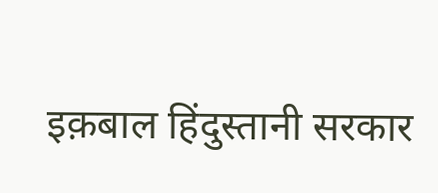इक़बाल हिंदुस्तानी सरकार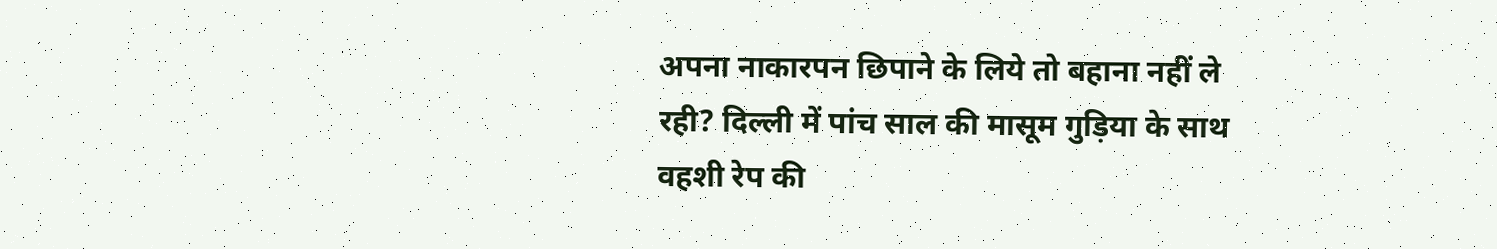अपना नाकारपन छिपाने के लिये तो बहाना नहीं ले रही? दिल्ली में पांच साल की मासूम गुड़िया के साथ वहशी रेप की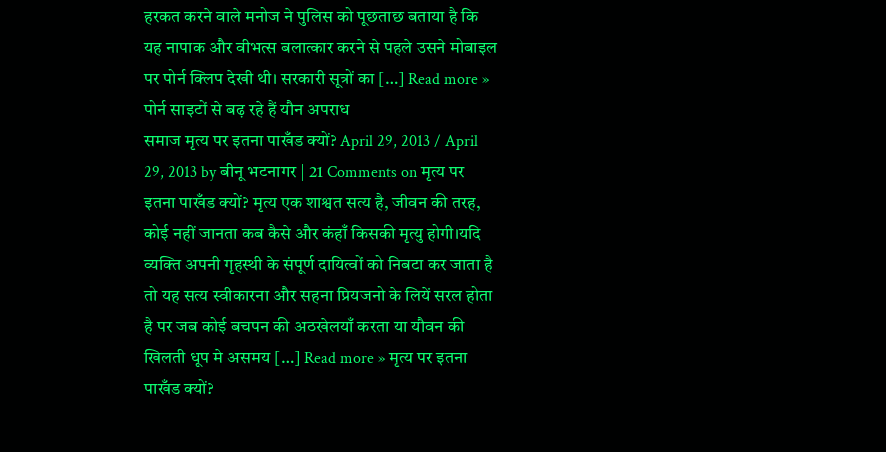हरकत करने वाले मनोज ने पुलिस को पूछताछ बताया है कि यह नापाक और वीभत्स बलात्कार करने से पहले उसने मोबाइल पर पोर्न क्लिप देखी थी। सरकारी सूत्रों का […] Read more » पोर्न साइटों से बढ़ रहे हैं यौन अपराध
समाज मृत्य पर इतना पाखँड क्यों? April 29, 2013 / April 29, 2013 by बीनू भटनागर | 21 Comments on मृत्य पर इतना पाखँड क्यों? मृत्य एक शाश्वत सत्य है, जीवन की तरह, कोई नहीं जानता कब कैसे और कंहाँ किसकी मृत्यु होगी।यदि व्यक्ति अपनी गृहस्थी के संपूर्ण दायित्वों को निबटा कर जाता है तो यह सत्य स्वीकारना और सहना प्रियजनो के लियें सरल होता है पर जब कोई बचपन की अठखेलयाँ करता या यौवन की खिलती धूप मे असमय […] Read more » मृत्य पर इतना पाखँड क्यों?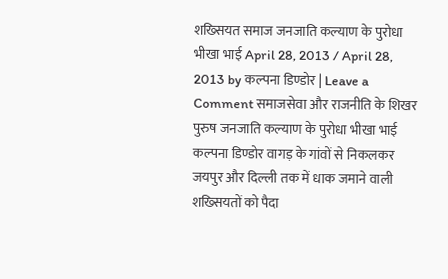शख्सियत समाज जनजाति कल्याण के पुरोधा भीखा भाई April 28, 2013 / April 28, 2013 by कल्पना डिण्डोर | Leave a Comment समाजसेवा और राजनीति के शिखर पुरुष जनजाति कल्याण के पुरोधा भीखा भाई कल्पना डिण्डोर वागड़ के गांवों से निकलकर जयपुर और दिल्ली तक में धाक जमाने वाली शख्सियतों को पैदा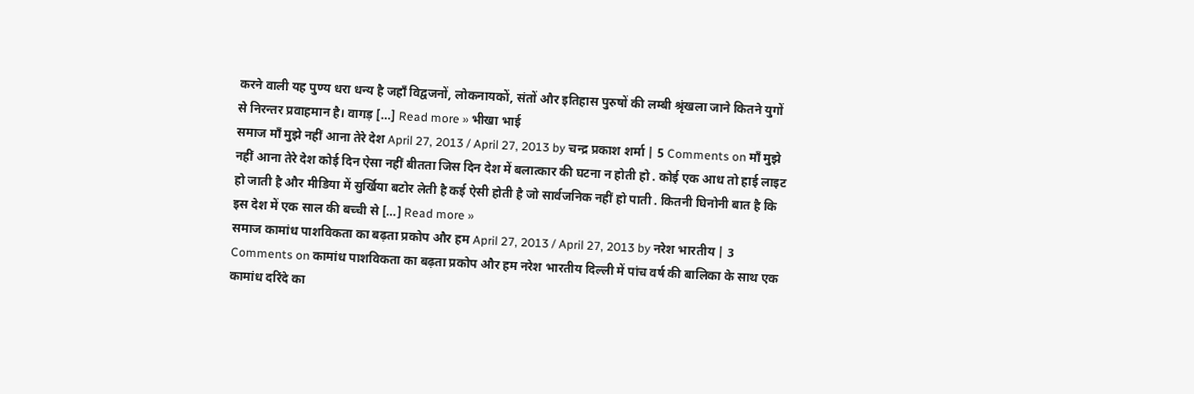करने वाली यह पुण्य धरा धन्य है जहाँ विद्वजनों, लोकनायकों, संतों और इतिहास पुरुषों की लम्बी श्रृंखला जाने कितने युगों से निरन्तर प्रवाहमान है। वागड़ […] Read more » भीखा भाई
समाज माँ मुझे नहीं आना तेरे देश April 27, 2013 / April 27, 2013 by चन्द्र प्रकाश शर्मा | 5 Comments on माँ मुझे नहीं आना तेरे देश कोई दिन ऐसा नहीं बीतता जिस दिन देश में बलात्कार की घटना न होती हो . कोई एक आध तो हाई लाइट हो जाती है और मीडिया में सुर्खिया बटोर लेती है कई ऐसी होती है जो सार्वजनिक नहीं हो पाती . कितनी घिनोनी बात है कि इस देश में एक साल की बच्ची से […] Read more »
समाज कामांध पाशविकता का बढ़ता प्रकोप और हम April 27, 2013 / April 27, 2013 by नरेश भारतीय | 3 Comments on कामांध पाशविकता का बढ़ता प्रकोप और हम नरेश भारतीय दिल्ली में पांच वर्ष की बालिका के साथ एक कामांध दरिंदे का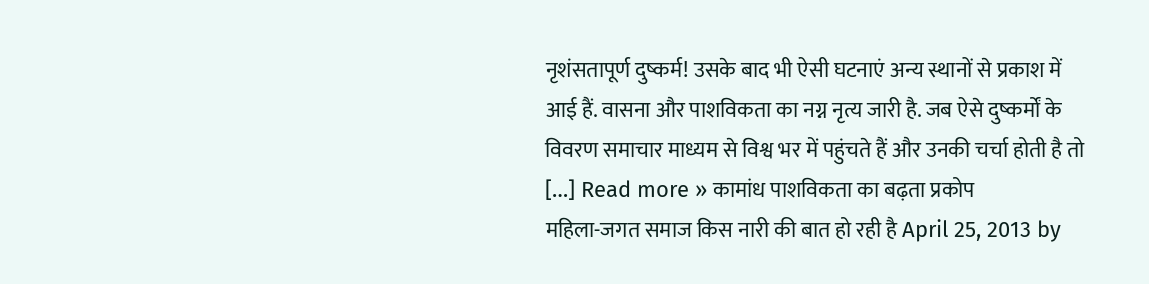नृशंसतापूर्ण दुष्कर्म! उसके बाद भी ऐसी घटनाएं अन्य स्थानों से प्रकाश में आई हैं. वासना और पाशविकता का नग्न नृत्य जारी है. जब ऐसे दुष्कर्मों के विवरण समाचार माध्यम से विश्व भर में पहुंचते हैं और उनकी चर्चा होती है तो […] Read more » कामांध पाशविकता का बढ़ता प्रकोप
महिला-जगत समाज किस नारी की बात हो रही है April 25, 2013 by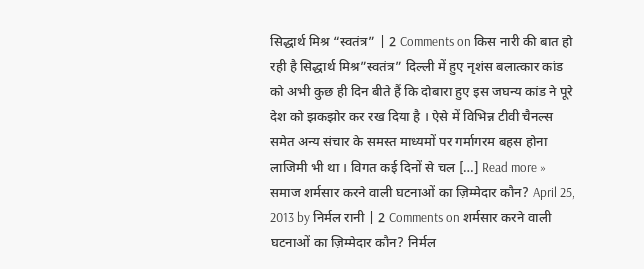सिद्धार्थ मिश्र “स्वतंत्र” | 2 Comments on किस नारी की बात हो रही है सिद्धार्थ मिश्र”स्वतंत्र” दिल्ली में हुए नृशंस बलात्कार कांड को अभी कुछ ही दिन बीते हैं कि दोबारा हुए इस जघन्य कांड ने पूरे देश को झकझोर कर रख दिया है । ऐसे में विभिन्न टीवी चैनल्स समेत अन्य संचार के समस्त माध्यमों पर गर्मागरम बहस होना लाजिमी भी था । विगत कई दिनों से चल […] Read more »
समाज शर्मसार करने वाली घटनाओं का ज़िम्मेदार कौन? April 25, 2013 by निर्मल रानी | 2 Comments on शर्मसार करने वाली घटनाओं का ज़िम्मेदार कौन? निर्मल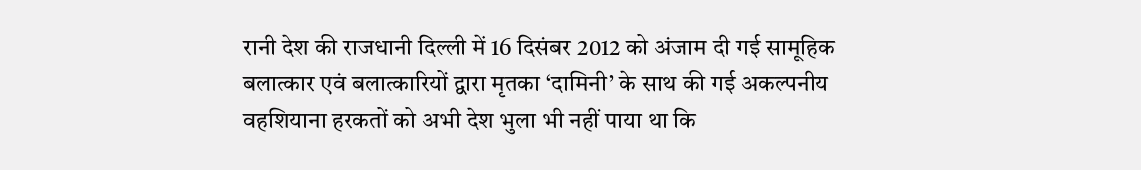रानी देश की राजधानी दिल्ली में 16 दिसंबर 2012 को अंजाम दी गई सामूहिक बलात्कार एवं बलात्कारियों द्वारा मृतका ‘दामिनी’ के साथ की गई अकल्पनीय वहशियाना हरकतों को अभी देश भुला भी नहीं पाया था कि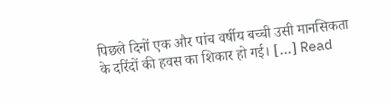पिछले दिनों एक और पांच वर्षीय बच्ची उसी मानसिकता के दरिंदों की हवस का शिकार हो गई। […] Read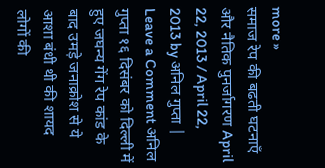more »
समाज रेप की बढती घटनाएँ और नैतिक पुनर्जागरण April 22, 2013 / April 22, 2013 by अनिल गुप्ता | Leave a Comment अनिल गुप्ता १६ दिसंबर को दिल्ली में हुए जघन्य गेंग रेप कांड के बाद उमड़े जनाक्रोश से ये आशा बंधी थी की शायद लोगों की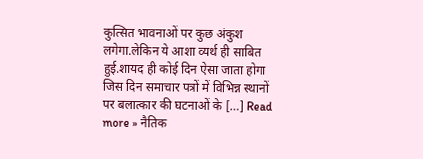कुत्सित भावनाओं पर कुछ अंकुश लगेगा.लेकिन ये आशा व्यर्थ ही साबित हुई.शायद ही कोई दिन ऐसा जाता होगा जिस दिन समाचार पत्रों में विभिन्न स्थानों पर बलात्कार की घटनाओं के […] Read more » नैतिक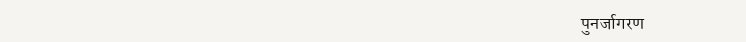पुनर्जागरण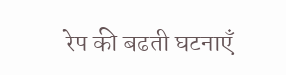रेप की बढती घटनाएँ